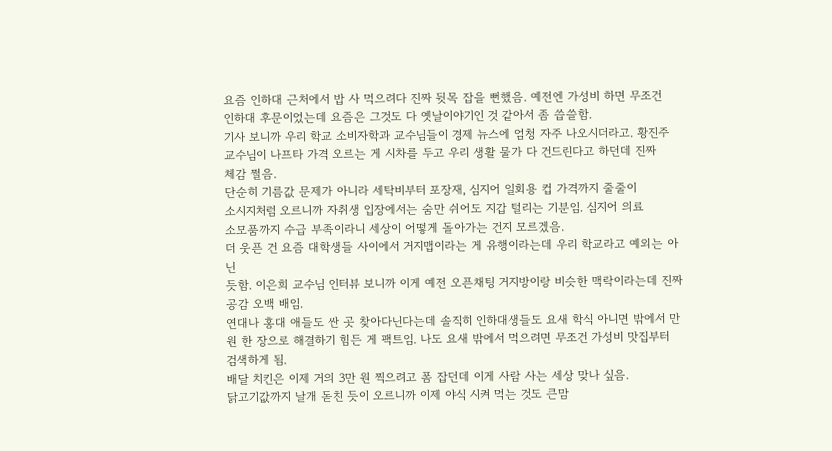요즘 인하대 근처에서 밥 사 먹으려다 진짜 뒷목 잡을 뻔했음. 예전엔 가성비 하면 무조건
인하대 후문이었는데 요즘은 그것도 다 옛날이야기인 것 같아서 좀 씁쓸함.
기사 보니까 우리 학교 소비자학과 교수님들이 경제 뉴스에 엄청 자주 나오시더라고. 황진주
교수님이 나프타 가격 오르는 게 시차를 두고 우리 생활 물가 다 건드린다고 하던데 진짜
체감 쩔음.
단순히 기름값 문제가 아니라 세탁비부터 포장재, 심지어 일회용 컵 가격까지 줄줄이
소시지처럼 오르니까 자취생 입장에서는 숨만 쉬어도 지갑 털리는 기분임. 심지어 의료
소모품까지 수급 부족이라니 세상이 어떻게 돌아가는 건지 모르겠음.
더 웃픈 건 요즘 대학생들 사이에서 거지맵이라는 게 유행이라는데 우리 학교라고 예외는 아닌
듯함. 이은희 교수님 인터뷰 보니까 이게 예전 오픈채팅 거지방이랑 비슷한 맥락이라는데 진짜
공감 오백 배임.
연대나 홍대 애들도 싼 곳 찾아다닌다는데 솔직히 인하대생들도 요새 학식 아니면 밖에서 만
원 한 장으로 해결하기 힘든 게 팩트임. 나도 요새 밖에서 먹으려면 무조건 가성비 맛집부터
검색하게 됨.
배달 치킨은 이제 거의 3만 원 찍으려고 폼 잡던데 이게 사람 사는 세상 맞나 싶음.
닭고기값까지 날개 돋친 듯이 오르니까 이제 야식 시켜 먹는 것도 큰맘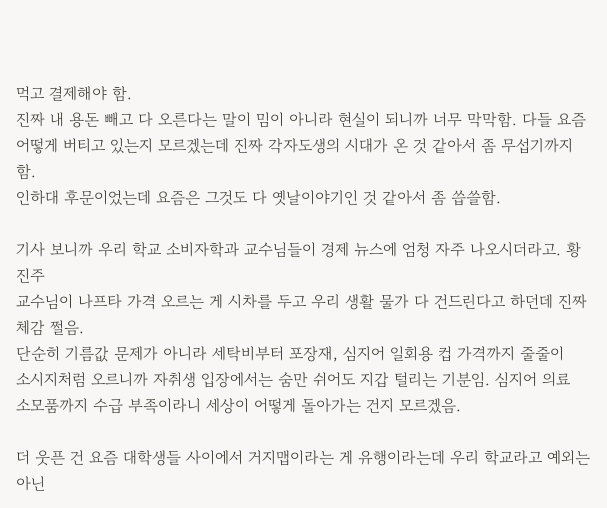먹고 결제해야 함.
진짜 내 용돈 빼고 다 오른다는 말이 밈이 아니라 현실이 되니까 너무 막막함. 다들 요즘
어떻게 버티고 있는지 모르겠는데 진짜 각자도생의 시대가 온 것 같아서 좀 무섭기까지 함.
인하대 후문이었는데 요즘은 그것도 다 옛날이야기인 것 같아서 좀 씁쓸함.

기사 보니까 우리 학교 소비자학과 교수님들이 경제 뉴스에 엄청 자주 나오시더라고. 황진주
교수님이 나프타 가격 오르는 게 시차를 두고 우리 생활 물가 다 건드린다고 하던데 진짜
체감 쩔음.
단순히 기름값 문제가 아니라 세탁비부터 포장재, 심지어 일회용 컵 가격까지 줄줄이
소시지처럼 오르니까 자취생 입장에서는 숨만 쉬어도 지갑 털리는 기분임. 심지어 의료
소모품까지 수급 부족이라니 세상이 어떻게 돌아가는 건지 모르겠음.

더 웃픈 건 요즘 대학생들 사이에서 거지맵이라는 게 유행이라는데 우리 학교라고 예외는 아닌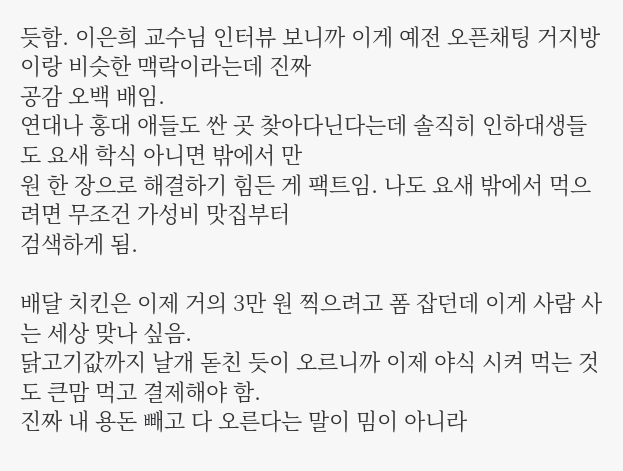듯함. 이은희 교수님 인터뷰 보니까 이게 예전 오픈채팅 거지방이랑 비슷한 맥락이라는데 진짜
공감 오백 배임.
연대나 홍대 애들도 싼 곳 찾아다닌다는데 솔직히 인하대생들도 요새 학식 아니면 밖에서 만
원 한 장으로 해결하기 힘든 게 팩트임. 나도 요새 밖에서 먹으려면 무조건 가성비 맛집부터
검색하게 됨.

배달 치킨은 이제 거의 3만 원 찍으려고 폼 잡던데 이게 사람 사는 세상 맞나 싶음.
닭고기값까지 날개 돋친 듯이 오르니까 이제 야식 시켜 먹는 것도 큰맘 먹고 결제해야 함.
진짜 내 용돈 빼고 다 오른다는 말이 밈이 아니라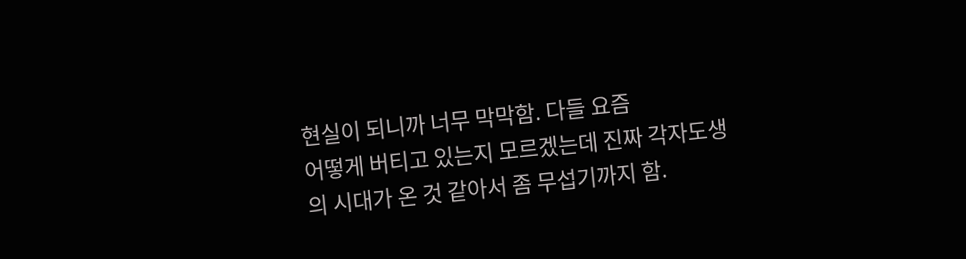현실이 되니까 너무 막막함. 다들 요즘
어떻게 버티고 있는지 모르겠는데 진짜 각자도생의 시대가 온 것 같아서 좀 무섭기까지 함.